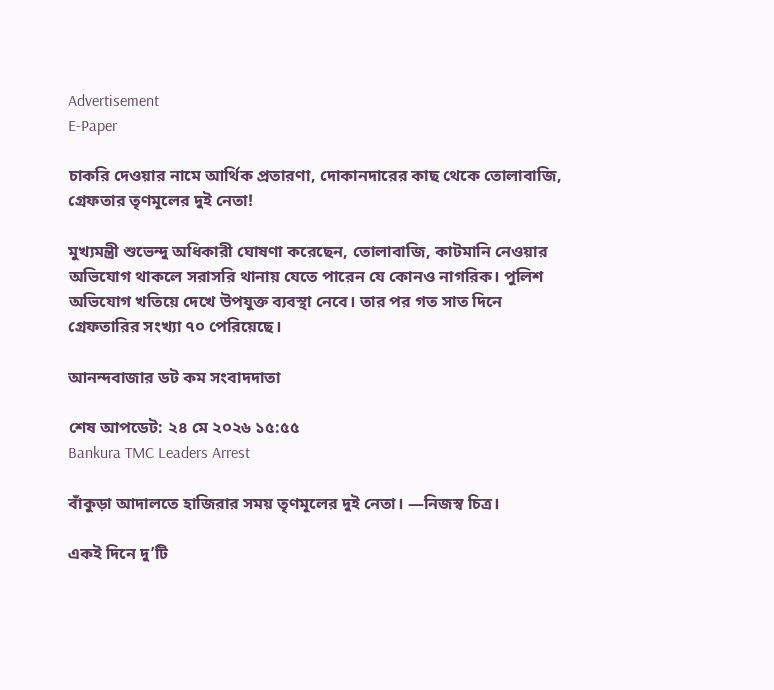Advertisement
E-Paper

চাকরি দেওয়ার নামে আর্থিক প্রতারণা, দোকানদারের কাছ থেকে তোলাবাজি, গ্রেফতার তৃণমূলের দুই নেতা!

মুখ্যমন্ত্রী শুভেন্দু অধিকারী ঘোষণা করেছেন, তোলাবাজি, কাটমানি নেওয়ার অভিযোগ থাকলে সরাসরি থানায় যেতে পারেন যে কোনও নাগরিক। পুলিশ অভিযোগ খতিয়ে দেখে উপযুক্ত ব্যবস্থা নেবে। তার পর গত সাত দিনে গ্রেফতারির সংখ্যা ৭০ পেরিয়েছে।

আনন্দবাজার ডট কম সংবাদদাতা

শেষ আপডেট: ২৪ মে ২০২৬ ১৫:৫৫
Bankura TMC Leaders Arrest

বাঁকুড়া আদালতে হাজিরার সময় তৃণমূলের দুই নেতা। —নিজস্ব চিত্র।

একই দিনে দু’টি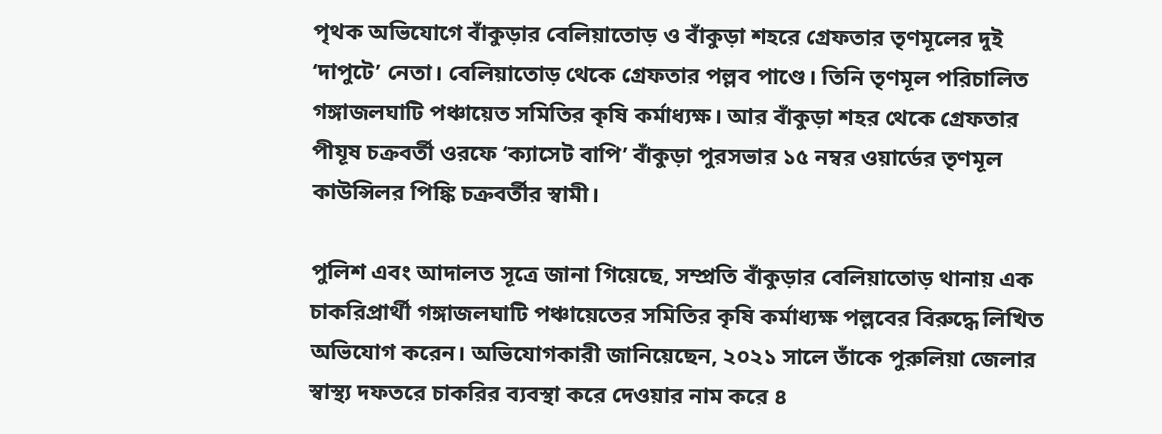পৃথক অভিযোগে বাঁকুড়ার বেলিয়াতোড় ও বাঁকুড়া শহরে গ্রেফতার তৃণমূলের দুই ‘দাপুটে’ নেতা। বেলিয়াতোড় থেকে গ্রেফতার পল্লব পাণ্ডে। তিনি তৃণমূল পরিচালিত গঙ্গাজলঘাটি পঞ্চায়েত সমিতির কৃষি কর্মাধ্যক্ষ। আর বাঁকুড়া শহর থেকে গ্রেফতার পীযূষ চক্রবর্তী ওরফে ‘ক্যাসেট বাপি’ বাঁকুড়া পুরসভার ১৫ নম্বর ওয়ার্ডের তৃণমূল কাউন্সিলর পিঙ্কি চক্রবর্তীর স্বামী।

পুলিশ এবং আদালত সূত্রে জানা গিয়েছে, সম্প্রতি বাঁকুড়ার বেলিয়াতোড় থানায় এক চাকরিপ্রার্থী গঙ্গাজলঘাটি পঞ্চায়েতের সমিতির কৃষি কর্মাধ্যক্ষ পল্লবের বিরুদ্ধে লিখিত অভিযোগ করেন। অভিযোগকারী জানিয়েছেন, ২০২১ সালে তাঁকে পুরুলিয়া জেলার স্বাস্থ্য দফতরে চাকরির ব্যবস্থা করে দেওয়ার নাম করে ৪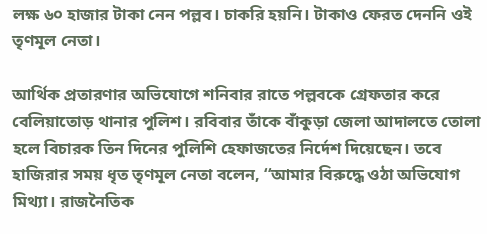লক্ষ ৬০ হাজার টাকা নেন পল্লব। চাকরি হয়নি। টাকাও ফেরত দেননি ওই তৃণমূল নেতা।

আর্থিক প্রতারণার অভিযোগে শনিবার রাতে পল্লবকে গ্রেফতার করে বেলিয়াতোড় থানার পুলিশ। রবিবার তাঁকে বাঁকুড়া জেলা আদালতে তোলা হলে বিচারক তিন দিনের পুলিশি হেফাজতের নির্দেশ দিয়েছেন। তবে হাজিরার সময় ধৃত তৃণমূল নেতা বলেন, ‘‘আমার বিরুদ্ধে ওঠা অভিযোগ মিথ্যা। রাজনৈতিক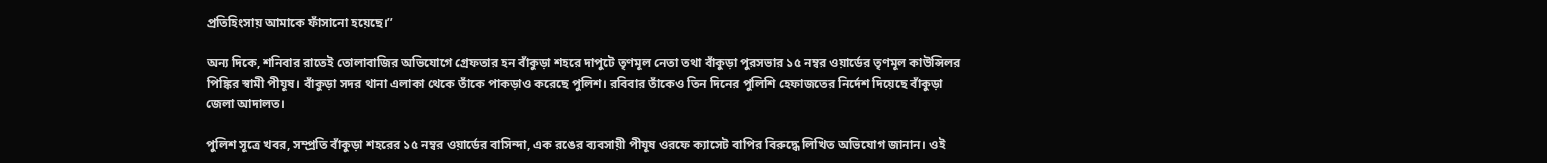প্রতিহিংসায় আমাকে ফাঁসানো হয়েছে।’’

অন্য দিকে, শনিবার রাতেই তোলাবাজির অভিযোগে গ্রেফতার হন বাঁকুড়া শহরে দাপুটে তৃণমূল নেতা তথা বাঁকুড়া পুরসভার ১৫ নম্বর ওয়ার্ডের তৃণমূল কাউন্সিলর পিঙ্কির স্বামী পীযূষ। বাঁকুড়া সদর থানা এলাকা থেকে তাঁকে পাকড়াও করেছে পুলিশ। রবিবার তাঁকেও তিন দিনের পুলিশি হেফাজতের নির্দেশ দিয়েছে বাঁকুড়া জেলা আদালত।

পুলিশ সূত্রে খবর, সম্প্রতি বাঁকুড়া শহরের ১৫ নম্বর ওয়ার্ডের বাসিন্দা, এক রঙের ব্যবসায়ী পীযূষ ওরফে ক্যাসেট বাপির বিরুদ্ধে লিখিত অভিযোগ জানান। ওই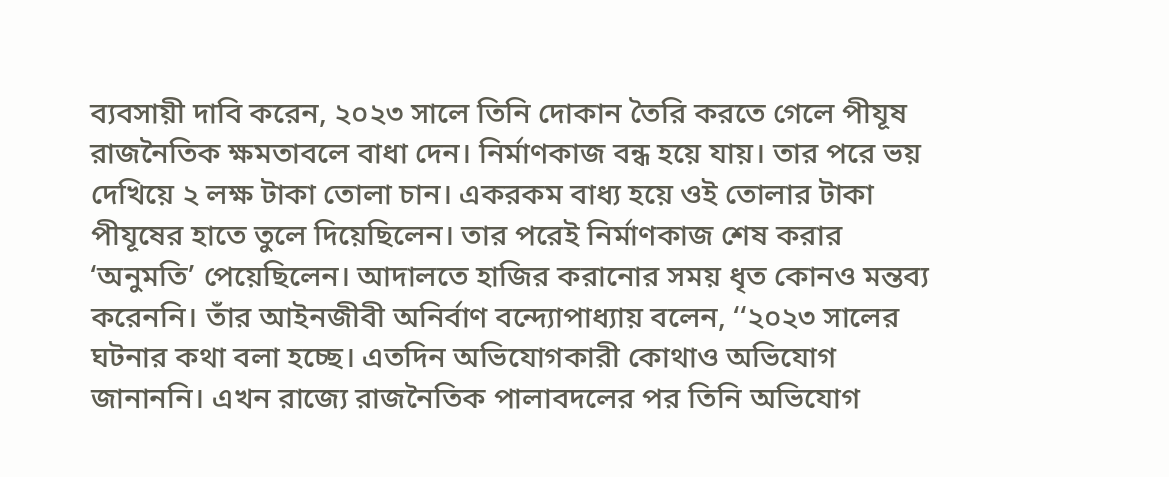ব্যবসায়ী দাবি করেন, ২০২৩ সালে তিনি দোকান তৈরি করতে গেলে পীযূষ রাজনৈতিক ক্ষমতাবলে বাধা দেন। নির্মাণকাজ বন্ধ হয়ে যায়। তার পরে ভয় দেখিয়ে ২ লক্ষ টাকা তোলা চান। একরকম বাধ্য হয়ে ওই তোলার টাকা পীযূষের হাতে তুলে দিয়েছিলেন। তার পরেই নির্মাণকাজ শেষ করার ‘অনুমতি’ পেয়েছিলেন। আদালতে হাজির করানোর সময় ধৃত কোনও মন্তব্য করেননি। তাঁর আইনজীবী অনির্বাণ বন্দ্যোপাধ্যায় বলেন, ‘‘২০২৩ সালের ঘটনার কথা বলা হচ্ছে। এতদিন অভিযোগকারী কোথাও অভিযোগ জানাননি। এখন রাজ্যে রাজনৈতিক পালাবদলের পর তিনি অভিযোগ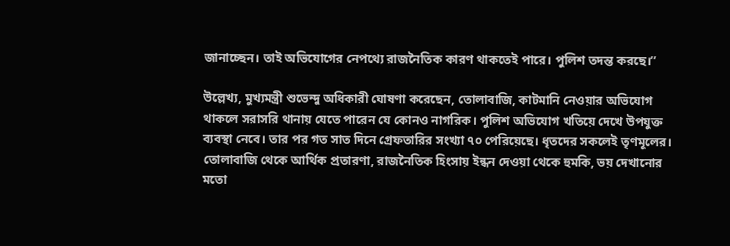জানাচ্ছেন। তাই অভিযোগের নেপথ্যে রাজনৈতিক কারণ থাকতেই পারে। পুলিশ তদন্ত করছে।’’

উল্লেখ্য, মুখ্যমন্ত্রী শুভেন্দু অধিকারী ঘোষণা করেছেন, তোলাবাজি, কাটমানি নেওয়ার অভিযোগ থাকলে সরাসরি থানায় যেতে পারেন যে কোনও নাগরিক। পুলিশ অভিযোগ খতিয়ে দেখে উপযুক্ত ব্যবস্থা নেবে। তার পর গত সাত দিনে গ্রেফতারির সংখ্যা ৭০ পেরিয়েছে। ধৃতদের সকলেই তৃণমূলের। তোলাবাজি থেকে আর্থিক প্রতারণা, রাজনৈতিক হিংসায় ইন্ধন দেওয়া থেকে হুমকি, ভয় দেখানোর মতো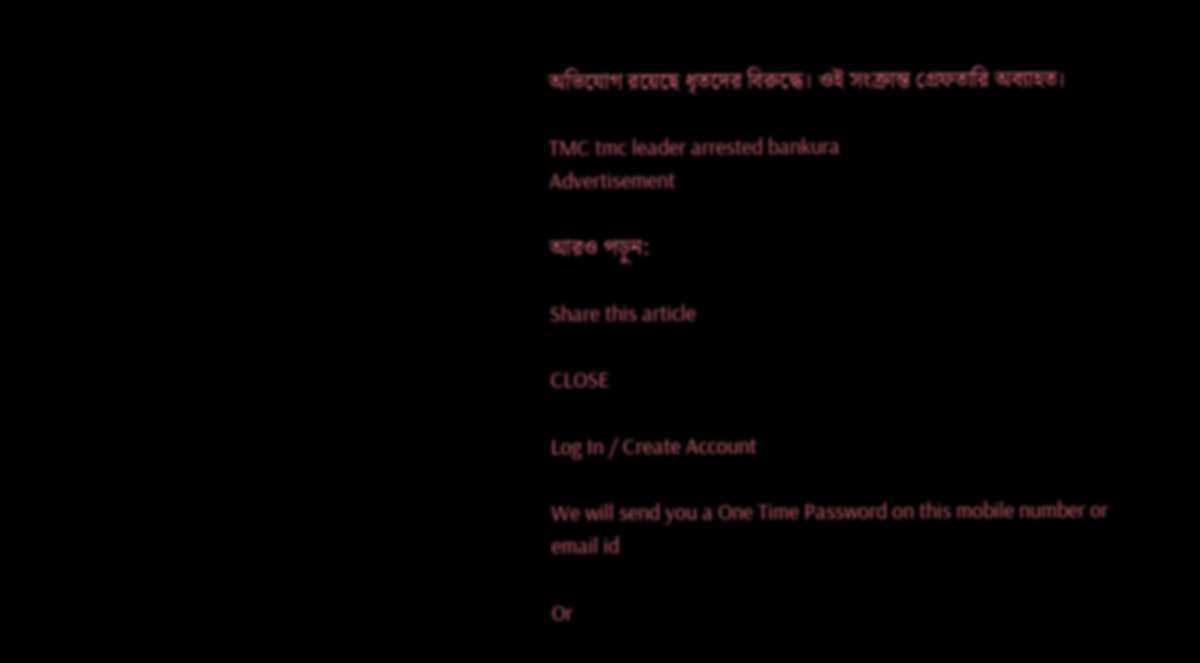অভিযোগ রয়েছে ধৃতদের বিরুদ্ধে। ওই সংক্রান্ত গ্রেফতারি অব্যাহত।

TMC tmc leader arrested bankura
Advertisement

আরও পড়ুন:

Share this article

CLOSE

Log In / Create Account

We will send you a One Time Password on this mobile number or email id

Or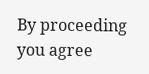By proceeding you agree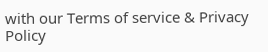with our Terms of service & Privacy Policy